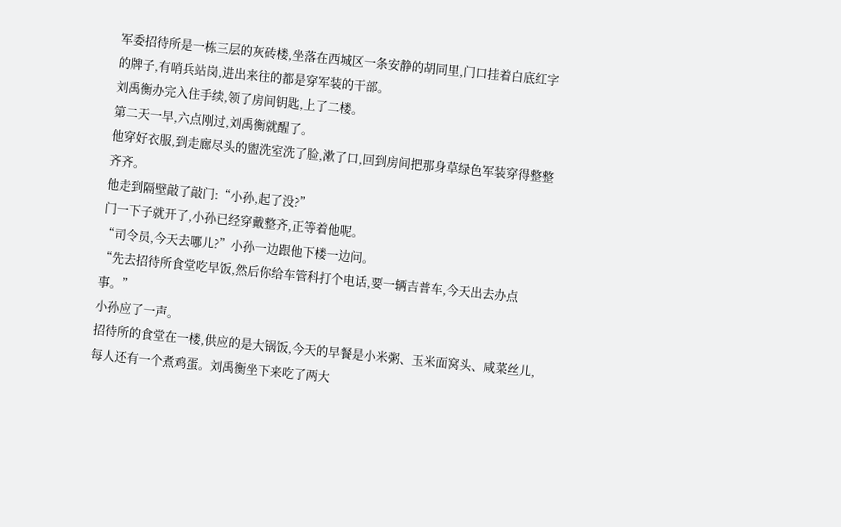军委招待所是一栋三层的灰砖楼,坐落在西城区一条安静的胡同里,门口挂着白底红字的牌子,有哨兵站岗,进出来往的都是穿军装的干部。
刘禹衡办完入住手续,领了房间钥匙,上了二楼。
第二天一早,六点刚过,刘禹衡就醒了。
他穿好衣服,到走廊尽头的盥洗室洗了脸,漱了口,回到房间把那身草绿色军装穿得整整齐齐。
他走到隔壁敲了敲门:“小孙,起了没?”
门一下子就开了,小孙已经穿戴整齐,正等着他呢。
“司令员,今天去哪儿?”小孙一边跟他下楼一边问。
“先去招待所食堂吃早饭,然后你给车管科打个电话,要一辆吉普车,今天出去办点事。”
小孙应了一声。
招待所的食堂在一楼,供应的是大锅饭,今天的早餐是小米粥、玉米面窝头、咸菜丝儿,每人还有一个煮鸡蛋。刘禹衡坐下来吃了两大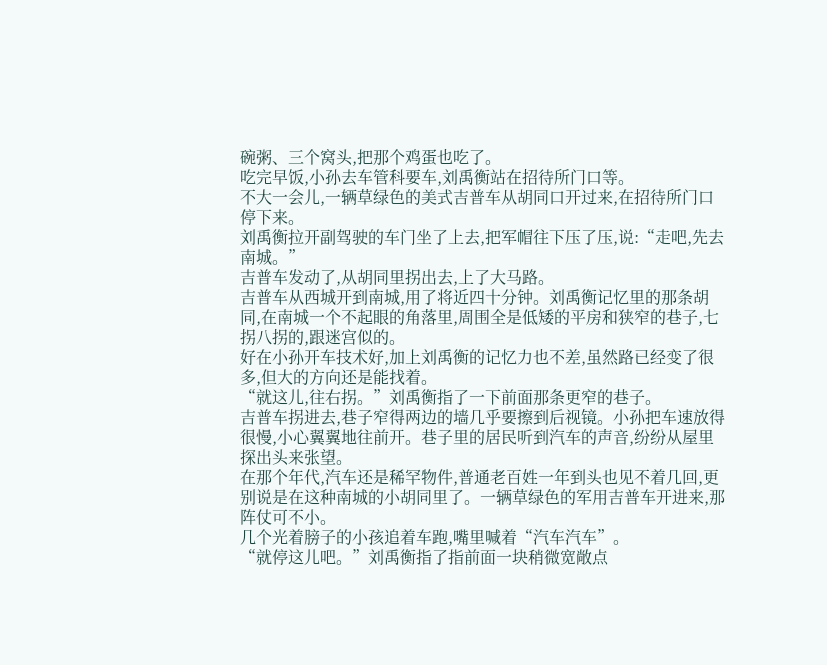碗粥、三个窝头,把那个鸡蛋也吃了。
吃完早饭,小孙去车管科要车,刘禹衡站在招待所门口等。
不大一会儿,一辆草绿色的美式吉普车从胡同口开过来,在招待所门口停下来。
刘禹衡拉开副驾驶的车门坐了上去,把军帽往下压了压,说:“走吧,先去南城。”
吉普车发动了,从胡同里拐出去,上了大马路。
吉普车从西城开到南城,用了将近四十分钟。刘禹衡记忆里的那条胡同,在南城一个不起眼的角落里,周围全是低矮的平房和狭窄的巷子,七拐八拐的,跟迷宫似的。
好在小孙开车技术好,加上刘禹衡的记忆力也不差,虽然路已经变了很多,但大的方向还是能找着。
“就这儿,往右拐。”刘禹衡指了一下前面那条更窄的巷子。
吉普车拐进去,巷子窄得两边的墙几乎要擦到后视镜。小孙把车速放得很慢,小心翼翼地往前开。巷子里的居民听到汽车的声音,纷纷从屋里探出头来张望。
在那个年代,汽车还是稀罕物件,普通老百姓一年到头也见不着几回,更别说是在这种南城的小胡同里了。一辆草绿色的军用吉普车开进来,那阵仗可不小。
几个光着膀子的小孩追着车跑,嘴里喊着“汽车汽车”。
“就停这儿吧。”刘禹衡指了指前面一块稍微宽敞点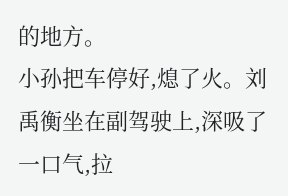的地方。
小孙把车停好,熄了火。刘禹衡坐在副驾驶上,深吸了一口气,拉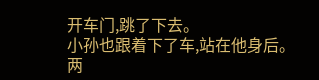开车门,跳了下去。
小孙也跟着下了车,站在他身后。
两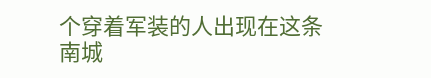个穿着军装的人出现在这条南城